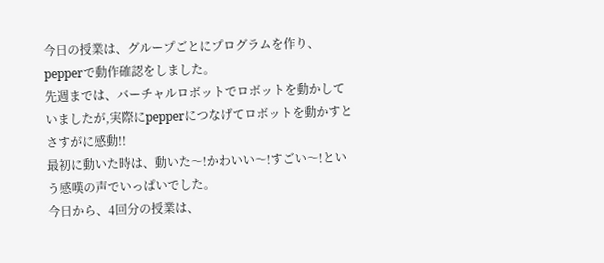今日の授業は、グループごとにプログラムを作り、pepperで動作確認をしました。
先週までは、バーチャルロボットでロボットを動かしていましたが,実際にpepperにつなげてロボットを動かすとさすがに感動!!
最初に動いた時は、動いた〜!かわいい〜!すごい〜!という感嘆の声でいっぱいでした。
今日から、4回分の授業は、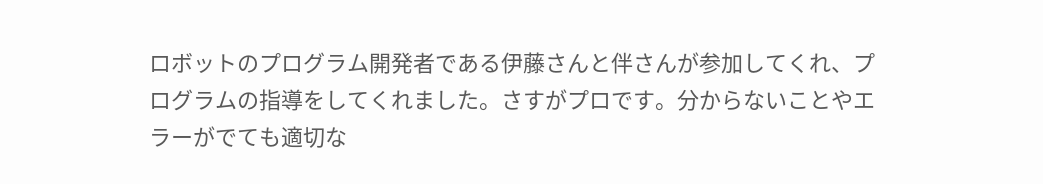ロボットのプログラム開発者である伊藤さんと伴さんが参加してくれ、プログラムの指導をしてくれました。さすがプロです。分からないことやエラーがでても適切な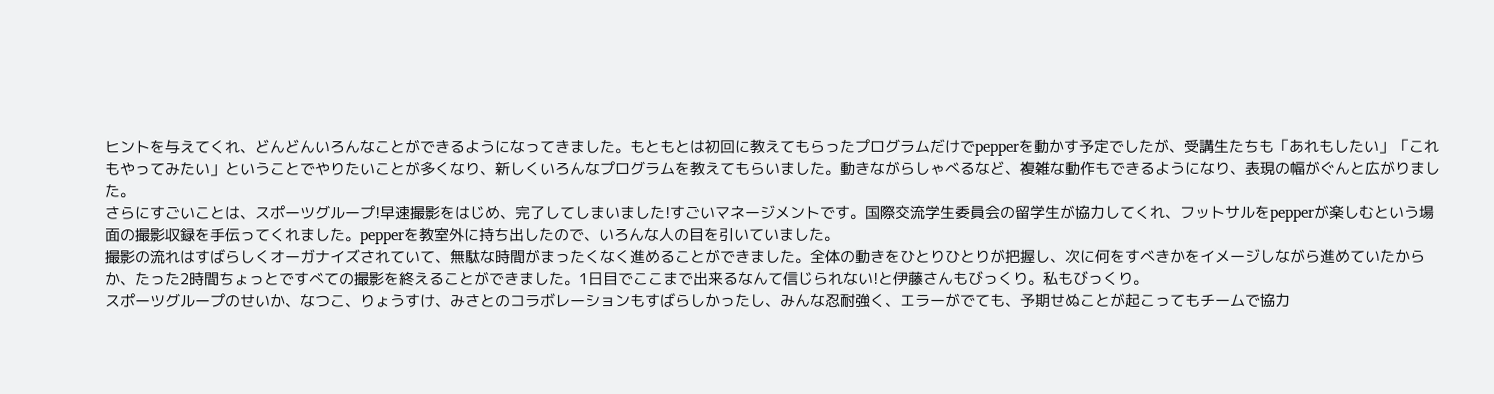ヒントを与えてくれ、どんどんいろんなことができるようになってきました。もともとは初回に教えてもらったプログラムだけでpepperを動かす予定でしたが、受講生たちも「あれもしたい」「これもやってみたい」ということでやりたいことが多くなり、新しくいろんなプログラムを教えてもらいました。動きながらしゃべるなど、複雑な動作もできるようになり、表現の幅がぐんと広がりました。
さらにすごいことは、スポーツグループ!早速撮影をはじめ、完了してしまいました!すごいマネージメントです。国際交流学生委員会の留学生が協力してくれ、フットサルをpepperが楽しむという場面の撮影収録を手伝ってくれました。pepperを教室外に持ち出したので、いろんな人の目を引いていました。
撮影の流れはすばらしくオーガナイズされていて、無駄な時間がまったくなく進めることができました。全体の動きをひとりひとりが把握し、次に何をすべきかをイメージしながら進めていたからか、たった2時間ちょっとですべての撮影を終えることができました。1日目でここまで出来るなんて信じられない!と伊藤さんもびっくり。私もびっくり。
スポーツグループのせいか、なつこ、りょうすけ、みさとのコラボレーションもすばらしかったし、みんな忍耐強く、エラーがでても、予期せぬことが起こってもチームで協力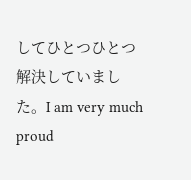してひとつひとつ解決していました。I am very much proud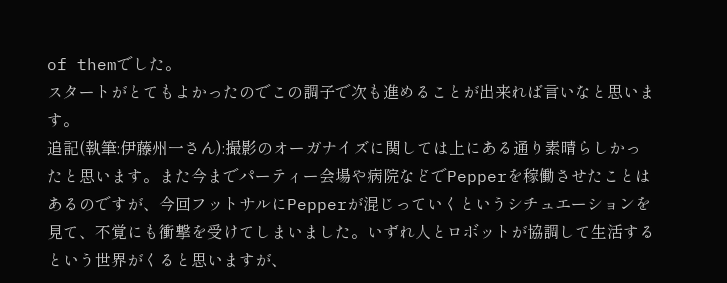of themでした。
スタートがとてもよかったのでこの調子で次も進めることが出来れば言いなと思います。
追記(執筆:伊藤州一さん):撮影のオーガナイズに関しては上にある通り素晴らしかったと思います。また今までパーティー会場や病院などでPepperを稼働させたことはあるのですが、今回フットサルにPepperが混じっていくというシチュエーションを見て、不覚にも衝撃を受けてしまいました。いずれ人とロボットが協調して生活するという世界がくると思いますが、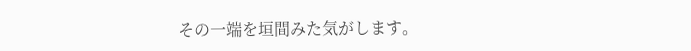その一端を垣間みた気がします。